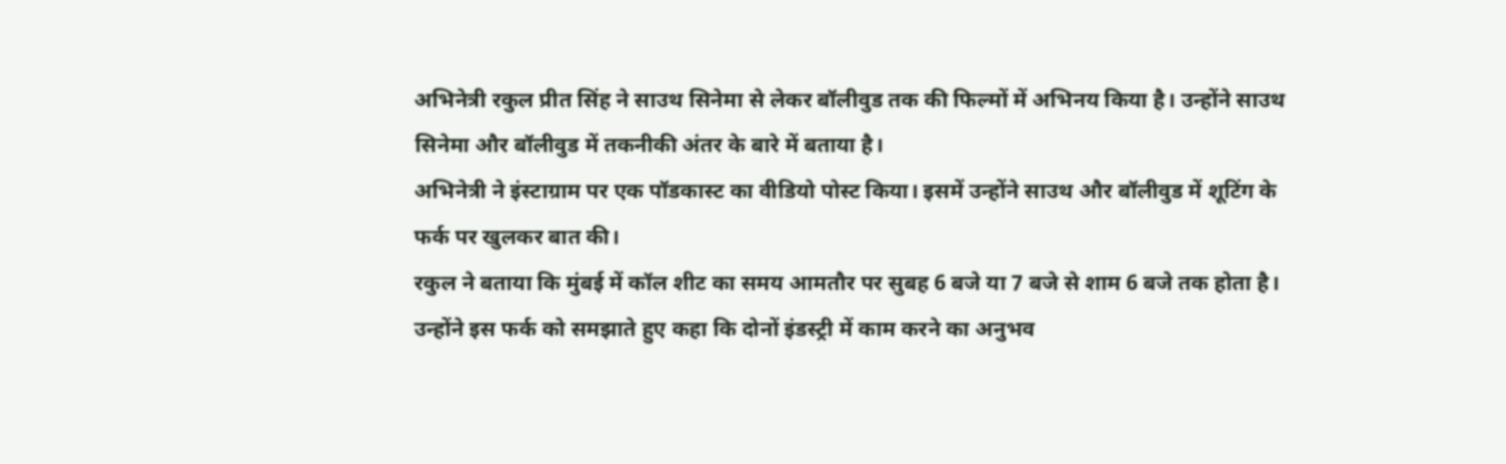अभिनेत्री रकुल प्रीत सिंह ने साउथ सिनेमा से लेकर बॉलीवुड तक की फिल्मों में अभिनय किया है। उन्होंने साउथ सिनेमा और बॉलीवुड में तकनीकी अंतर के बारे में बताया है।
अभिनेत्री ने इंस्टाग्राम पर एक पॉडकास्ट का वीडियो पोस्ट किया। इसमें उन्होंने साउथ और बॉलीवुड में शूटिंग के फर्क पर खुलकर बात की।
रकुल ने बताया कि मुंबई में कॉल शीट का समय आमतौर पर सुबह 6 बजे या 7 बजे से शाम 6 बजे तक होता है। उन्होंने इस फर्क को समझाते हुए कहा कि दोनों इंडस्ट्री में काम करने का अनुभव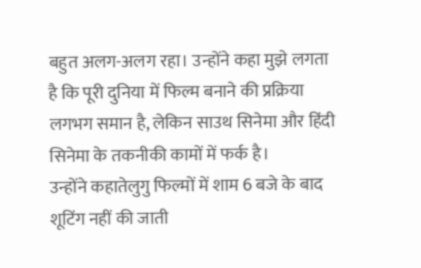बहुत अलग-अलग रहा। उन्होंने कहा मुझे लगता है कि पूरी दुनिया में फिल्म बनाने की प्रक्रिया लगभग समान है, लेकिन साउथ सिनेमा और हिंदी सिनेमा के तकनीकी कामों में फर्क है।
उन्होंने कहातेलुगु फिल्मों में शाम 6 बजे के बाद शूटिंग नहीं की जाती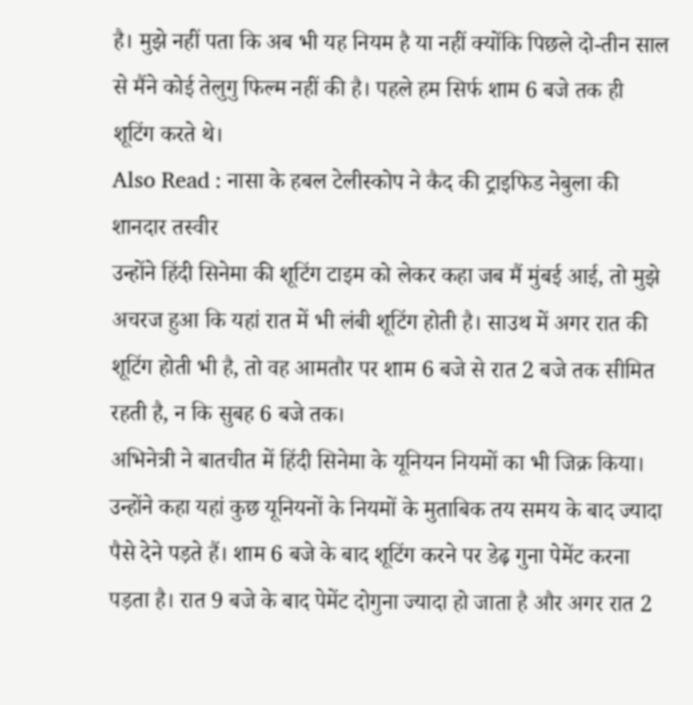है। मुझे नहीं पता कि अब भी यह नियम है या नहीं क्योंकि पिछले दो-तीन साल से मैंने कोई तेलुगु फिल्म नहीं की है। पहले हम सिर्फ शाम 6 बजे तक ही शूटिंग करते थे।
Also Read : नासा के हबल टेलीस्कोप ने कैद की ट्राइफिड नेबुला की शानदार तस्वीर
उन्होंने हिंदी सिनेमा की शूटिंग टाइम को लेकर कहा जब मैं मुंबई आई, तो मुझे अचरज हुआ कि यहां रात में भी लंबी शूटिंग होती है। साउथ में अगर रात की शूटिंग होती भी है, तो वह आमतौर पर शाम 6 बजे से रात 2 बजे तक सीमित रहती है, न कि सुबह 6 बजे तक।
अभिनेत्री ने बातचीत में हिंदी सिनेमा के यूनियन नियमों का भी जिक्र किया। उन्होंने कहा यहां कुछ यूनियनों के नियमों के मुताबिक तय समय के बाद ज्यादा पैसे देने पड़ते हैं। शाम 6 बजे के बाद शूटिंग करने पर डेढ़ गुना पेमेंट करना पड़ता है। रात 9 बजे के बाद पेमेंट दोगुना ज्यादा हो जाता है और अगर रात 2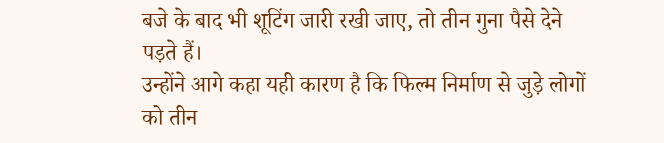बजे के बाद भी शूटिंग जारी रखी जाए, तो तीन गुना पैसे देने पड़ते हैं।
उन्होंने आगे कहा यही कारण है कि फिल्म निर्माण से जुड़े लोगों को तीन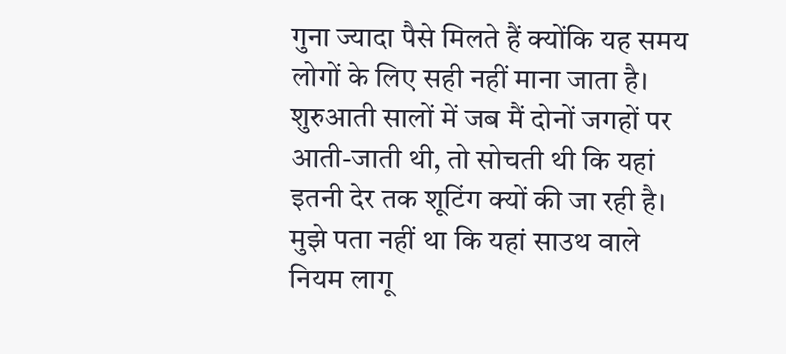गुना ज्यादा पैसे मिलते हैं क्योंकि यह समय लोगों के लिए सही नहीं माना जाता है। शुरुआती सालों में जब मैं दोनों जगहों पर आती-जाती थी, तो सोचती थी कि यहां इतनी देर तक शूटिंग क्यों की जा रही है। मुझे पता नहीं था कि यहां साउथ वाले नियम लागू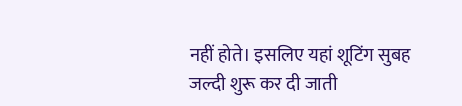नहीं होते। इसलिए यहां शूटिंग सुबह जल्दी शुरू कर दी जाती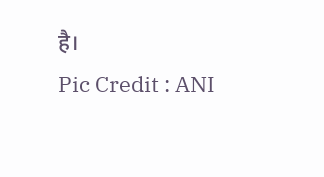है।
Pic Credit : ANI